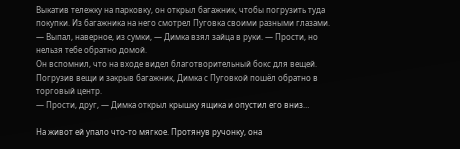Выкатив тележку на парковку, он открыл багажник, чтобы погрузить туда покупки. Из багажника на него смотрел Пуговка своими разными глазами.
— Выпал, наверное, из сумки, — Димка взял зайца в руки. — Прости, но нельзя тебе обратно домой.
Он вспомнил, что на входе видел благотворительный бокс для вещей. Погрузив вещи и закрыв багажник, Димка с Пуговкой пошёл обратно в торговый центр.
— Прости, друг, — Димка открыл крышку ящика и опустил его вниз…

На живот ей упало что-то мягкое. Протянув ручонку, она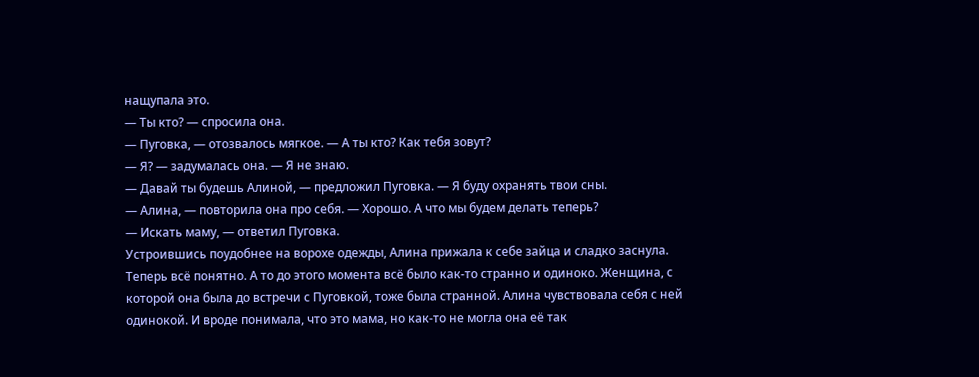нащупала это.
— Ты кто? — спросила она.
— Пуговка, — отозвалось мягкое. — А ты кто? Как тебя зовут?
— Я? — задумалась она. — Я не знаю.
— Давай ты будешь Алиной, — предложил Пуговка. — Я буду охранять твои сны.
— Алина, — повторила она про себя. — Хорошо. А что мы будем делать теперь?
— Искать маму, — ответил Пуговка.
Устроившись поудобнее на ворохе одежды, Алина прижала к себе зайца и сладко заснула. Теперь всё понятно. А то до этого момента всё было как-то странно и одиноко. Женщина, с которой она была до встречи с Пуговкой, тоже была странной. Алина чувствовала себя с ней одинокой. И вроде понимала, что это мама, но как-то не могла она её так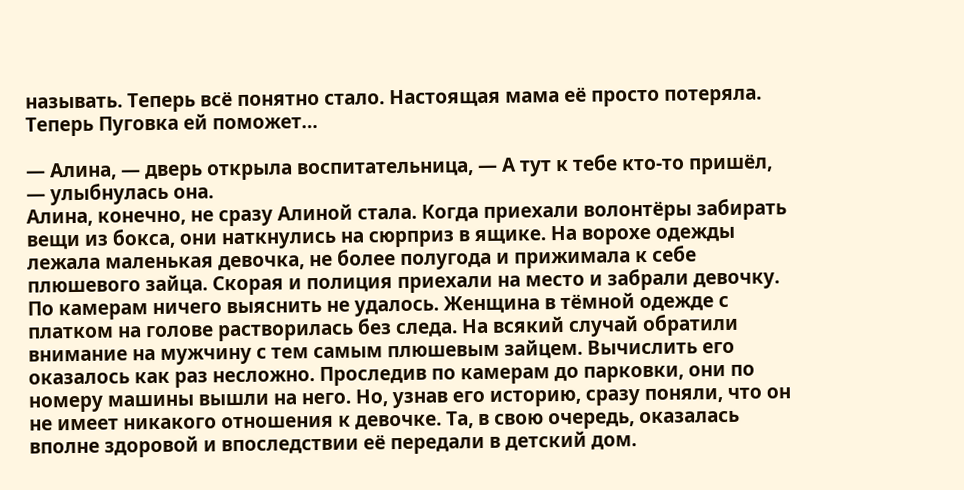называть. Теперь всё понятно стало. Настоящая мама её просто потеряла. Теперь Пуговка ей поможет…

— Алина, — дверь открыла воспитательница, — А тут к тебе кто-то пришёл, — улыбнулась она.
Алина, конечно, не сразу Алиной стала. Когда приехали волонтёры забирать вещи из бокса, они наткнулись на сюрприз в ящике. На ворохе одежды лежала маленькая девочка, не более полугода и прижимала к себе плюшевого зайца. Скорая и полиция приехали на место и забрали девочку. По камерам ничего выяснить не удалось. Женщина в тёмной одежде с платком на голове растворилась без следа. На всякий случай обратили внимание на мужчину с тем самым плюшевым зайцем. Вычислить его оказалось как раз несложно. Проследив по камерам до парковки, они по номеру машины вышли на него. Но, узнав его историю, сразу поняли, что он не имеет никакого отношения к девочке. Та, в свою очередь, оказалась вполне здоровой и впоследствии её передали в детский дом.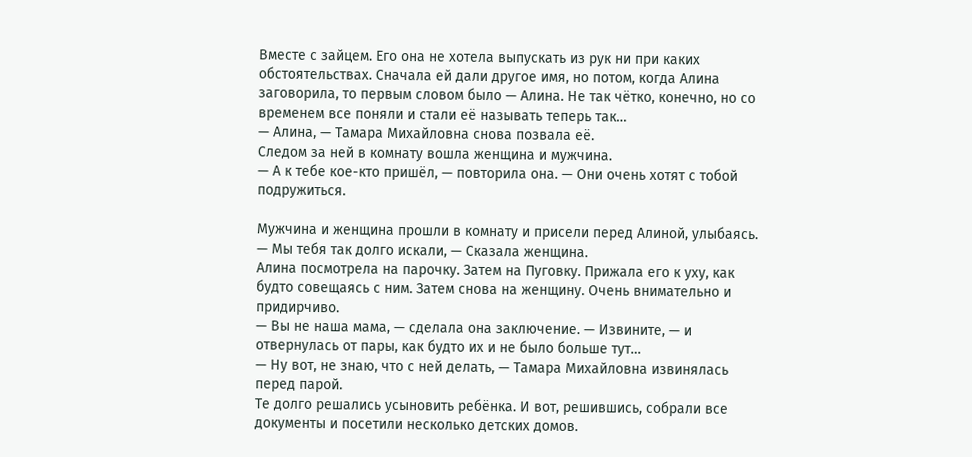Вместе с зайцем. Его она не хотела выпускать из рук ни при каких обстоятельствах. Сначала ей дали другое имя, но потом, когда Алина заговорила, то первым словом было — Алина. Не так чётко, конечно, но со временем все поняли и стали её называть теперь так…
— Алина, — Тамара Михайловна снова позвала её.
Следом за ней в комнату вошла женщина и мужчина.
— А к тебе кое-кто пришёл, — повторила она. — Они очень хотят с тобой подружиться.

Мужчина и женщина прошли в комнату и присели перед Алиной, улыбаясь.
— Мы тебя так долго искали, — Сказала женщина.
Алина посмотрела на парочку. Затем на Пуговку. Прижала его к уху, как будто совещаясь с ним. Затем снова на женщину. Очень внимательно и придирчиво.
— Вы не наша мама, — сделала она заключение. — Извините, — и отвернулась от пары, как будто их и не было больше тут…
— Ну вот, не знаю, что с ней делать, — Тамара Михайловна извинялась перед парой.
Те долго решались усыновить ребёнка. И вот, решившись, собрали все документы и посетили несколько детских домов.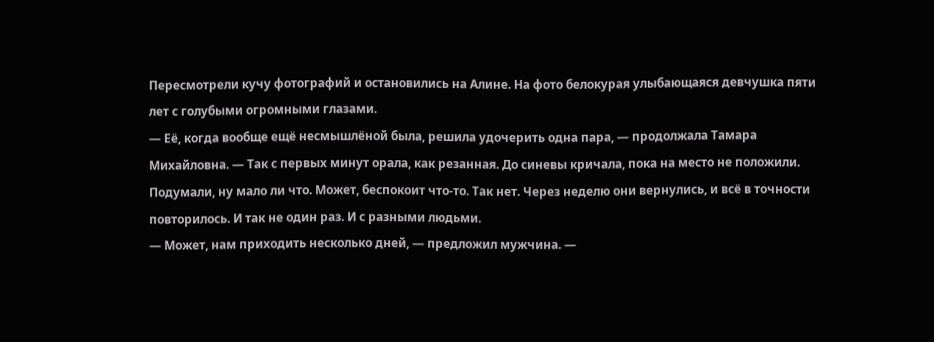Пересмотрели кучу фотографий и остановились на Алине. На фото белокурая улыбающаяся девчушка пяти лет с голубыми огромными глазами.
— Её, когда вообще ещё несмышлёной была, решила удочерить одна пара, — продолжала Тамара Михайловна. — Так с первых минут орала, как резанная. До синевы кричала, пока на место не положили. Подумали, ну мало ли что. Может, беспокоит что-то. Так нет. Через неделю они вернулись, и всё в точности повторилось. И так не один раз. И с разными людьми.
— Может, нам приходить несколько дней, — предложил мужчина. —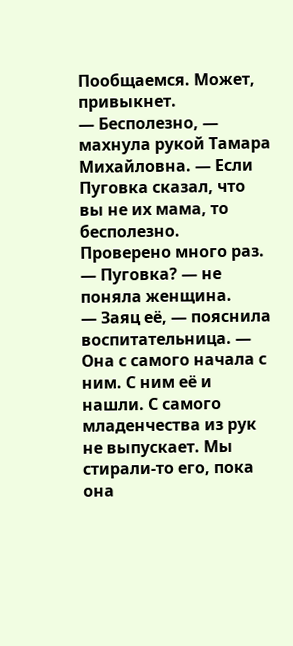Пообщаемся. Может, привыкнет.
— Бесполезно, — махнула рукой Тамара Михайловна. — Если Пуговка сказал, что вы не их мама, то бесполезно. Проверено много раз.
— Пуговка? — не поняла женщина.
— Заяц её, — пояснила воспитательница. — Она с самого начала с ним. С ним её и нашли. С самого младенчества из рук не выпускает. Мы стирали-то его, пока она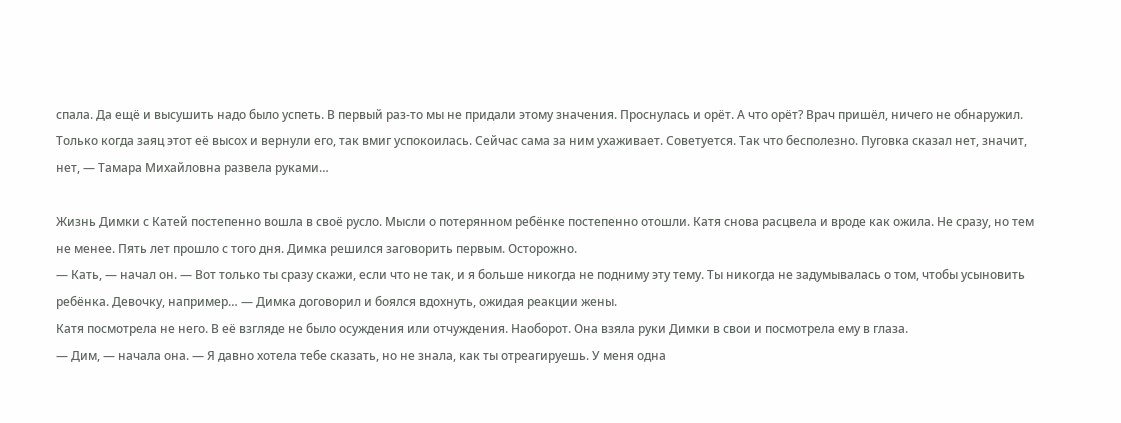спала. Да ещё и высушить надо было успеть. В первый раз-то мы не придали этому значения. Проснулась и орёт. А что орёт? Врач пришёл, ничего не обнаружил. Только когда заяц этот её высох и вернули его, так вмиг успокоилась. Сейчас сама за ним ухаживает. Советуется. Так что бесполезно. Пуговка сказал нет, значит, нет, — Тамара Михайловна развела руками…

Жизнь Димки с Катей постепенно вошла в своё русло. Мысли о потерянном ребёнке постепенно отошли. Катя снова расцвела и вроде как ожила. Не сразу, но тем не менее. Пять лет прошло с того дня. Димка решился заговорить первым. Осторожно.
— Кать, — начал он. — Вот только ты сразу скажи, если что не так, и я больше никогда не подниму эту тему. Ты никогда не задумывалась о том, чтобы усыновить ребёнка. Девочку, например… — Димка договорил и боялся вдохнуть, ожидая реакции жены.
Катя посмотрела не него. В её взгляде не было осуждения или отчуждения. Наоборот. Она взяла руки Димки в свои и посмотрела ему в глаза.
— Дим, — начала она. — Я давно хотела тебе сказать, но не знала, как ты отреагируешь. У меня одна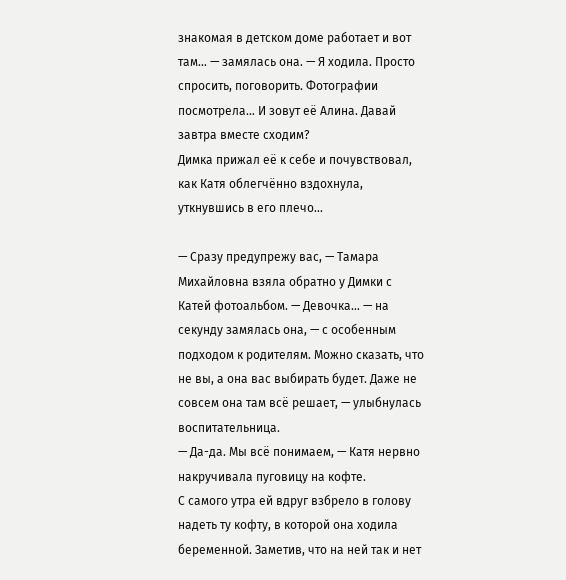знакомая в детском доме работает и вот там… — замялась она. — Я ходила. Просто спросить, поговорить. Фотографии посмотрела… И зовут её Алина. Давай завтра вместе сходим?
Димка прижал её к себе и почувствовал, как Катя облегчённо вздохнула, уткнувшись в его плечо…

— Сразу предупрежу вас, — Тамара Михайловна взяла обратно у Димки с Катей фотоальбом. — Девочка… — на секунду замялась она, — с особенным подходом к родителям. Можно сказать, что не вы, а она вас выбирать будет. Даже не совсем она там всё решает, — улыбнулась воспитательница.
— Да-да. Мы всё понимаем, — Катя нервно накручивала пуговицу на кофте.
С самого утра ей вдруг взбрело в голову надеть ту кофту, в которой она ходила беременной. Заметив, что на ней так и нет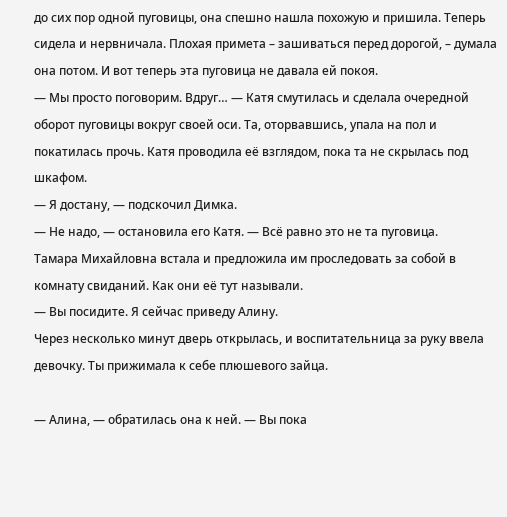до сих пор одной пуговицы, она спешно нашла похожую и пришила. Теперь сидела и нервничала. Плохая примета – зашиваться перед дорогой, – думала она потом. И вот теперь эта пуговица не давала ей покоя.
— Мы просто поговорим. Вдруг… — Катя смутилась и сделала очередной оборот пуговицы вокруг своей оси. Та, оторвавшись, упала на пол и покатилась прочь. Катя проводила её взглядом, пока та не скрылась под шкафом.
— Я достану, — подскочил Димка.
— Не надо, — остановила его Катя. — Всё равно это не та пуговица.
Тамара Михайловна встала и предложила им проследовать за собой в комнату свиданий. Как они её тут называли.
— Вы посидите. Я сейчас приведу Алину.
Через несколько минут дверь открылась, и воспитательница за руку ввела девочку. Ты прижимала к себе плюшевого зайца.

— Алина, — обратилась она к ней. — Вы пока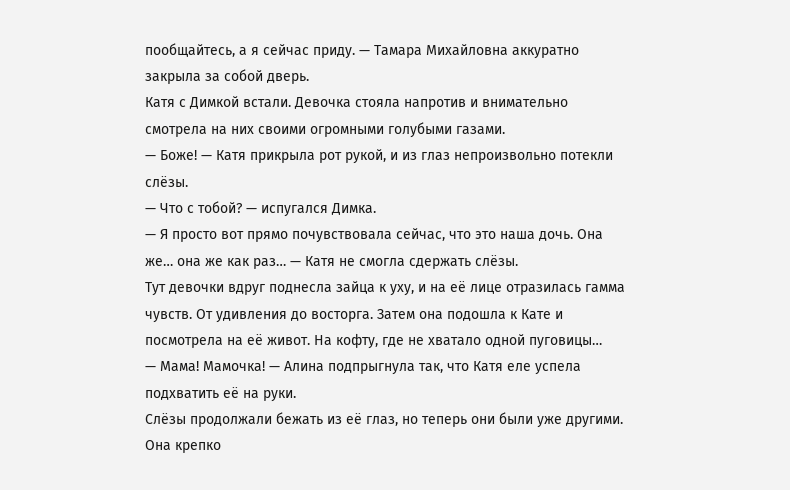пообщайтесь, а я сейчас приду. — Тамара Михайловна аккуратно закрыла за собой дверь.
Катя с Димкой встали. Девочка стояла напротив и внимательно смотрела на них своими огромными голубыми газами.
— Боже! — Катя прикрыла рот рукой, и из глаз непроизвольно потекли слёзы.
— Что с тобой? — испугался Димка.
— Я просто вот прямо почувствовала сейчас, что это наша дочь. Она же… она же как раз… — Катя не смогла сдержать слёзы.
Тут девочки вдруг поднесла зайца к уху, и на её лице отразилась гамма чувств. От удивления до восторга. Затем она подошла к Кате и посмотрела на её живот. На кофту, где не хватало одной пуговицы…
— Мама! Мамочка! — Алина подпрыгнула так, что Катя еле успела подхватить её на руки.
Слёзы продолжали бежать из её глаз, но теперь они были уже другими. Она крепко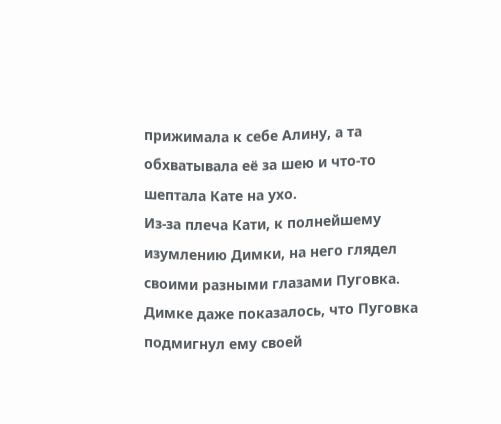прижимала к себе Алину, а та обхватывала её за шею и что-то шептала Кате на ухо.
Из-за плеча Кати, к полнейшему изумлению Димки, на него глядел своими разными глазами Пуговка. Димке даже показалось, что Пуговка подмигнул ему своей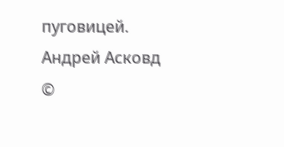пуговицей.
Андрей Асковд ©